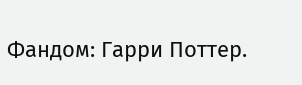Фандом: Гарри Поттер.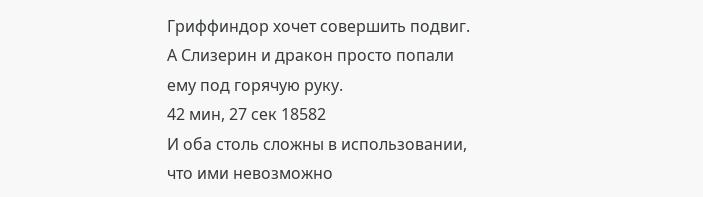Гриффиндор хочет совершить подвиг. А Слизерин и дракон просто попали ему под горячую руку.
42 мин, 27 сек 18582
И оба столь сложны в использовании, что ими невозможно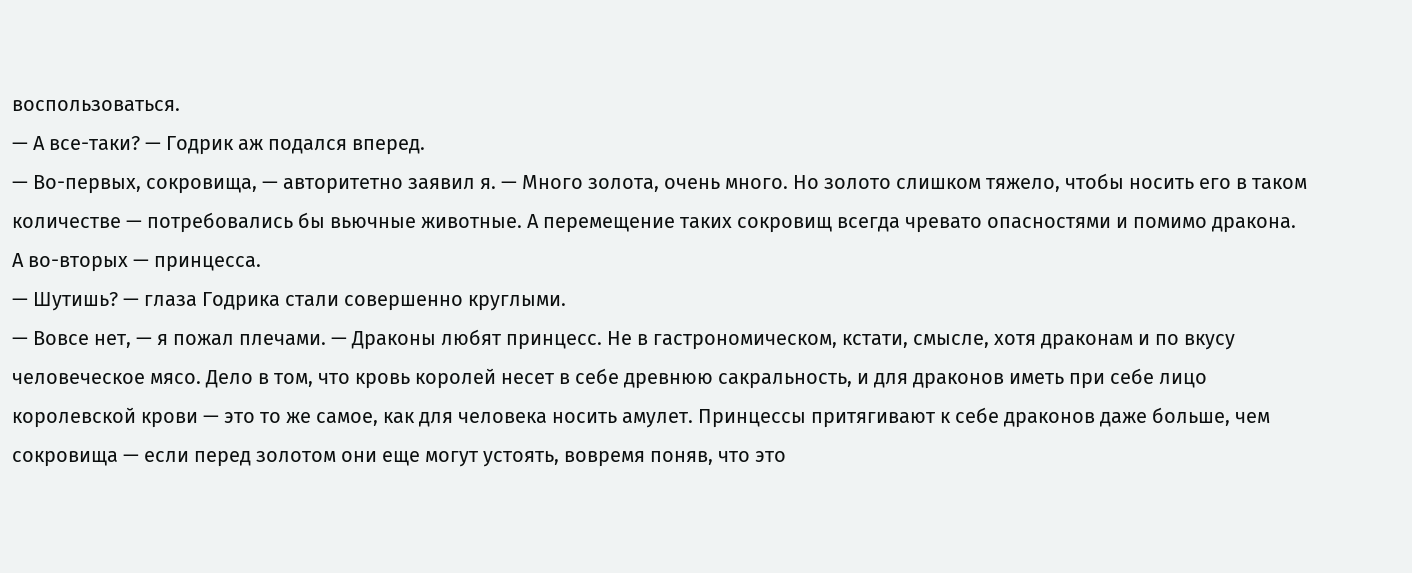воспользоваться.
— А все-таки? — Годрик аж подался вперед.
— Во-первых, сокровища, — авторитетно заявил я. — Много золота, очень много. Но золото слишком тяжело, чтобы носить его в таком количестве — потребовались бы вьючные животные. А перемещение таких сокровищ всегда чревато опасностями и помимо дракона. А во-вторых — принцесса.
— Шутишь? — глаза Годрика стали совершенно круглыми.
— Вовсе нет, — я пожал плечами. — Драконы любят принцесс. Не в гастрономическом, кстати, смысле, хотя драконам и по вкусу человеческое мясо. Дело в том, что кровь королей несет в себе древнюю сакральность, и для драконов иметь при себе лицо королевской крови — это то же самое, как для человека носить амулет. Принцессы притягивают к себе драконов даже больше, чем сокровища — если перед золотом они еще могут устоять, вовремя поняв, что это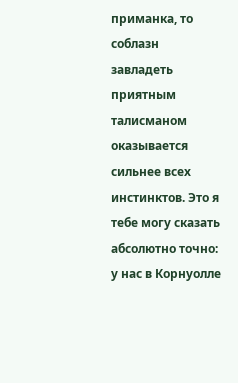приманка, то соблазн завладеть приятным талисманом оказывается сильнее всех инстинктов. Это я тебе могу сказать абсолютно точно: у нас в Корнуолле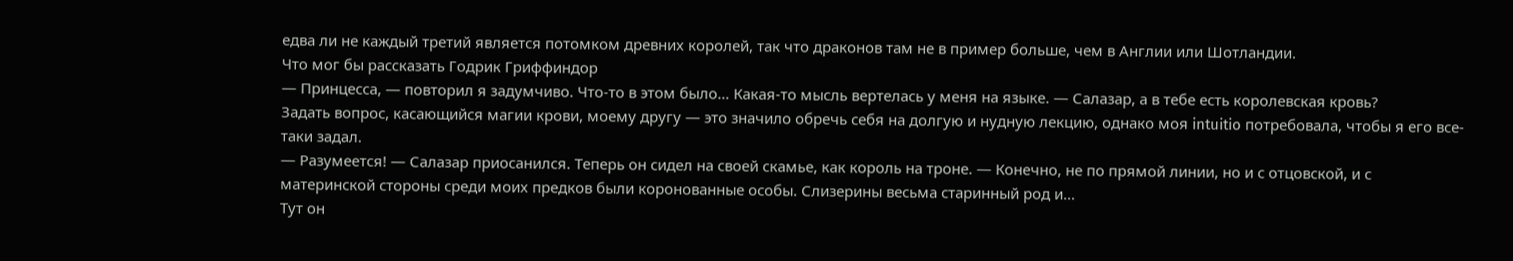едва ли не каждый третий является потомком древних королей, так что драконов там не в пример больше, чем в Англии или Шотландии.
Что мог бы рассказать Годрик Гриффиндор
— Принцесса, — повторил я задумчиво. Что-то в этом было… Какая-то мысль вертелась у меня на языке. — Салазар, а в тебе есть королевская кровь?
Задать вопрос, касающийся магии крови, моему другу — это значило обречь себя на долгую и нудную лекцию, однако моя intuitio потребовала, чтобы я его все-таки задал.
— Разумеется! — Салазар приосанился. Теперь он сидел на своей скамье, как король на троне. — Конечно, не по прямой линии, но и с отцовской, и с материнской стороны среди моих предков были коронованные особы. Слизерины весьма старинный род и…
Тут он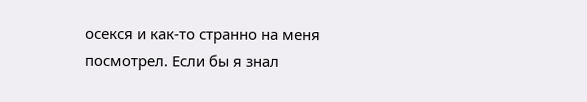осекся и как-то странно на меня посмотрел. Если бы я знал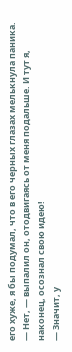его хуже, я бы подумал, что в его черных глазах мелькнула паника.
— Нет, — выпалил он, отодвигаясь от меня подальше. И тут я, наконец, осознал свою идею!
— Значит, у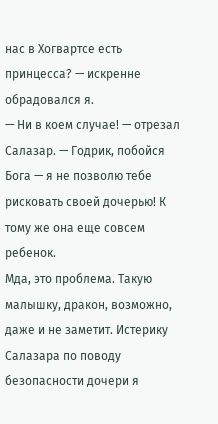нас в Хогвартсе есть принцесса? — искренне обрадовался я.
— Ни в коем случае! — отрезал Салазар. — Годрик, побойся Бога — я не позволю тебе рисковать своей дочерью! К тому же она еще совсем ребенок.
Мда, это проблема. Такую малышку, дракон, возможно, даже и не заметит. Истерику Салазара по поводу безопасности дочери я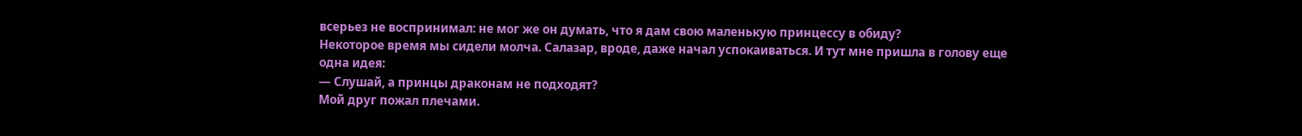всерьез не воспринимал: не мог же он думать, что я дам свою маленькую принцессу в обиду?
Некоторое время мы сидели молча. Салазар, вроде, даже начал успокаиваться. И тут мне пришла в голову еще одна идея:
— Слушай, а принцы драконам не подходят?
Мой друг пожал плечами.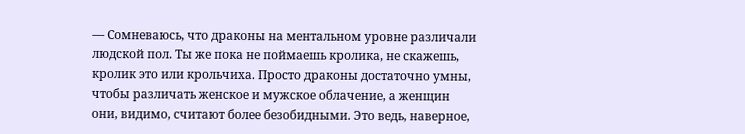— Сомневаюсь, что драконы на ментальном уровне различали людской пол. Ты же пока не поймаешь кролика, не скажешь, кролик это или крольчиха. Просто драконы достаточно умны, чтобы различать женское и мужское облачение, а женщин они, видимо, считают более безобидными. Это ведь, наверное,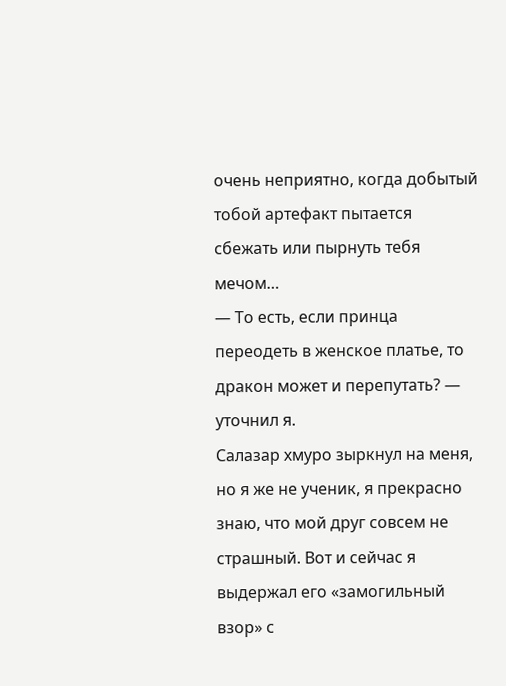очень неприятно, когда добытый тобой артефакт пытается сбежать или пырнуть тебя мечом…
— То есть, если принца переодеть в женское платье, то дракон может и перепутать? — уточнил я.
Салазар хмуро зыркнул на меня, но я же не ученик, я прекрасно знаю, что мой друг совсем не страшный. Вот и сейчас я выдержал его «замогильный взор» с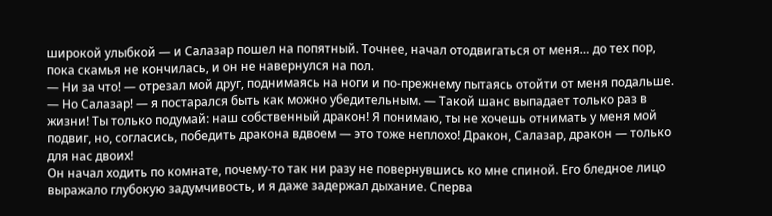широкой улыбкой — и Салазар пошел на попятный. Точнее, начал отодвигаться от меня… до тех пор, пока скамья не кончилась, и он не навернулся на пол.
— Ни за что! — отрезал мой друг, поднимаясь на ноги и по-прежнему пытаясь отойти от меня подальше.
— Но Салазар! — я постарался быть как можно убедительным. — Такой шанс выпадает только раз в жизни! Ты только подумай: наш собственный дракон! Я понимаю, ты не хочешь отнимать у меня мой подвиг, но, согласись, победить дракона вдвоем — это тоже неплохо! Дракон, Салазар, дракон — только для нас двоих!
Он начал ходить по комнате, почему-то так ни разу не повернувшись ко мне спиной. Его бледное лицо выражало глубокую задумчивость, и я даже задержал дыхание. Сперва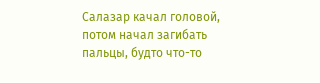Салазар качал головой, потом начал загибать пальцы, будто что-то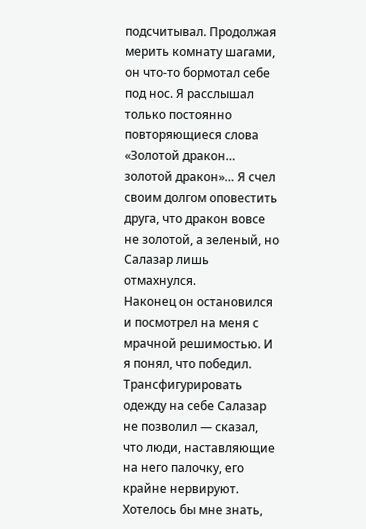подсчитывал. Продолжая мерить комнату шагами, он что-то бормотал себе под нос. Я расслышал только постоянно повторяющиеся слова «Золотой дракон… золотой дракон»… Я счел своим долгом оповестить друга, что дракон вовсе не золотой, а зеленый, но Салазар лишь отмахнулся.
Наконец он остановился и посмотрел на меня с мрачной решимостью. И я понял, что победил.
Трансфигурировать одежду на себе Салазар не позволил — сказал, что люди, наставляющие на него палочку, его крайне нервируют. Хотелось бы мне знать,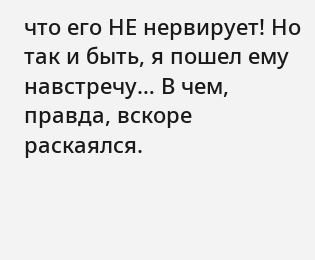что его НЕ нервирует! Но так и быть, я пошел ему навстречу… В чем, правда, вскоре раскаялся.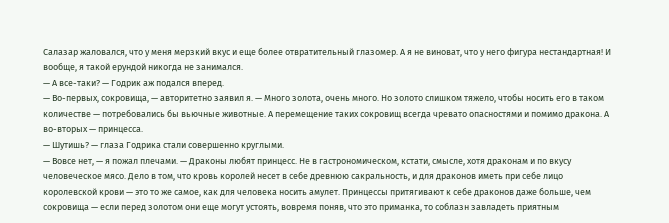Салазар жаловался, что у меня мерзкий вкус и еще более отвратительный глазомер. А я не виноват, что у него фигура нестандартная! И вообще, я такой ерундой никогда не занимался.
— А все-таки? — Годрик аж подался вперед.
— Во-первых, сокровища, — авторитетно заявил я. — Много золота, очень много. Но золото слишком тяжело, чтобы носить его в таком количестве — потребовались бы вьючные животные. А перемещение таких сокровищ всегда чревато опасностями и помимо дракона. А во-вторых — принцесса.
— Шутишь? — глаза Годрика стали совершенно круглыми.
— Вовсе нет, — я пожал плечами. — Драконы любят принцесс. Не в гастрономическом, кстати, смысле, хотя драконам и по вкусу человеческое мясо. Дело в том, что кровь королей несет в себе древнюю сакральность, и для драконов иметь при себе лицо королевской крови — это то же самое, как для человека носить амулет. Принцессы притягивают к себе драконов даже больше, чем сокровища — если перед золотом они еще могут устоять, вовремя поняв, что это приманка, то соблазн завладеть приятным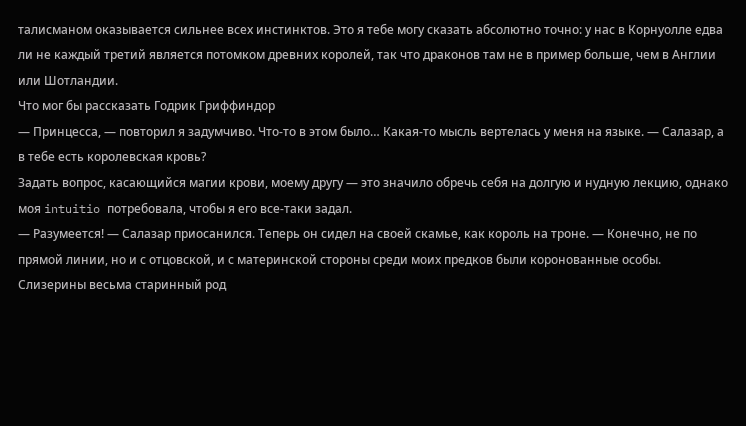талисманом оказывается сильнее всех инстинктов. Это я тебе могу сказать абсолютно точно: у нас в Корнуолле едва ли не каждый третий является потомком древних королей, так что драконов там не в пример больше, чем в Англии или Шотландии.
Что мог бы рассказать Годрик Гриффиндор
— Принцесса, — повторил я задумчиво. Что-то в этом было… Какая-то мысль вертелась у меня на языке. — Салазар, а в тебе есть королевская кровь?
Задать вопрос, касающийся магии крови, моему другу — это значило обречь себя на долгую и нудную лекцию, однако моя intuitio потребовала, чтобы я его все-таки задал.
— Разумеется! — Салазар приосанился. Теперь он сидел на своей скамье, как король на троне. — Конечно, не по прямой линии, но и с отцовской, и с материнской стороны среди моих предков были коронованные особы. Слизерины весьма старинный род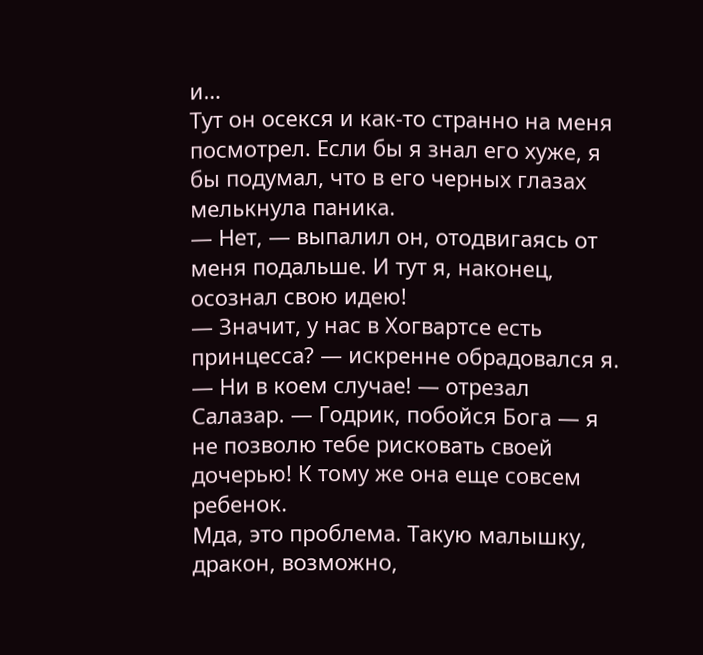и…
Тут он осекся и как-то странно на меня посмотрел. Если бы я знал его хуже, я бы подумал, что в его черных глазах мелькнула паника.
— Нет, — выпалил он, отодвигаясь от меня подальше. И тут я, наконец, осознал свою идею!
— Значит, у нас в Хогвартсе есть принцесса? — искренне обрадовался я.
— Ни в коем случае! — отрезал Салазар. — Годрик, побойся Бога — я не позволю тебе рисковать своей дочерью! К тому же она еще совсем ребенок.
Мда, это проблема. Такую малышку, дракон, возможно,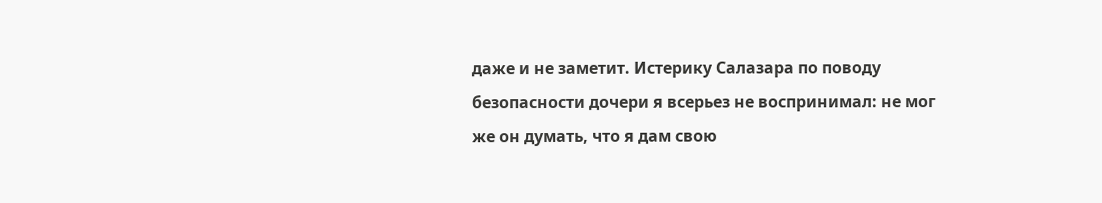даже и не заметит. Истерику Салазара по поводу безопасности дочери я всерьез не воспринимал: не мог же он думать, что я дам свою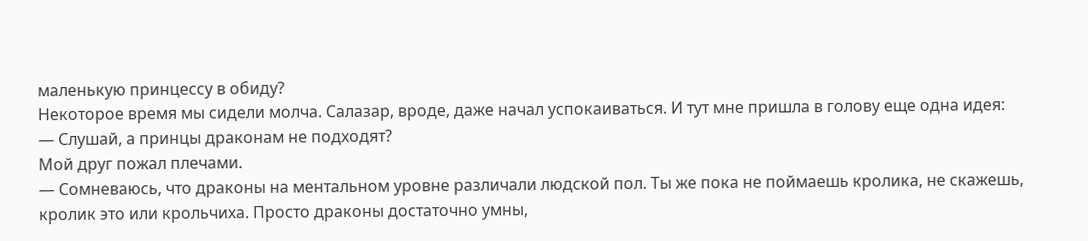маленькую принцессу в обиду?
Некоторое время мы сидели молча. Салазар, вроде, даже начал успокаиваться. И тут мне пришла в голову еще одна идея:
— Слушай, а принцы драконам не подходят?
Мой друг пожал плечами.
— Сомневаюсь, что драконы на ментальном уровне различали людской пол. Ты же пока не поймаешь кролика, не скажешь, кролик это или крольчиха. Просто драконы достаточно умны,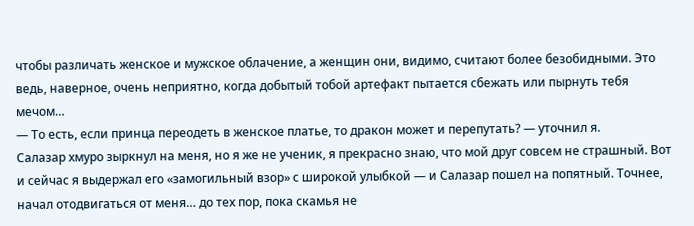чтобы различать женское и мужское облачение, а женщин они, видимо, считают более безобидными. Это ведь, наверное, очень неприятно, когда добытый тобой артефакт пытается сбежать или пырнуть тебя мечом…
— То есть, если принца переодеть в женское платье, то дракон может и перепутать? — уточнил я.
Салазар хмуро зыркнул на меня, но я же не ученик, я прекрасно знаю, что мой друг совсем не страшный. Вот и сейчас я выдержал его «замогильный взор» с широкой улыбкой — и Салазар пошел на попятный. Точнее, начал отодвигаться от меня… до тех пор, пока скамья не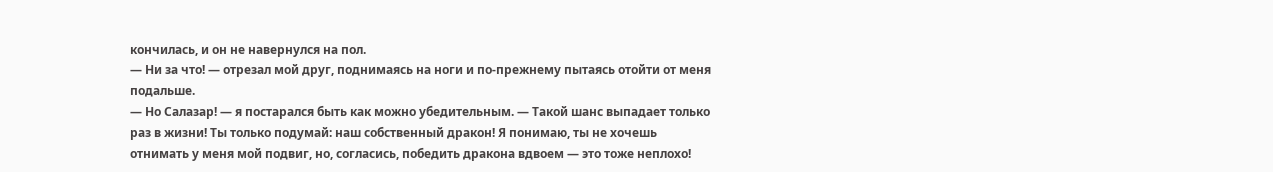кончилась, и он не навернулся на пол.
— Ни за что! — отрезал мой друг, поднимаясь на ноги и по-прежнему пытаясь отойти от меня подальше.
— Но Салазар! — я постарался быть как можно убедительным. — Такой шанс выпадает только раз в жизни! Ты только подумай: наш собственный дракон! Я понимаю, ты не хочешь отнимать у меня мой подвиг, но, согласись, победить дракона вдвоем — это тоже неплохо!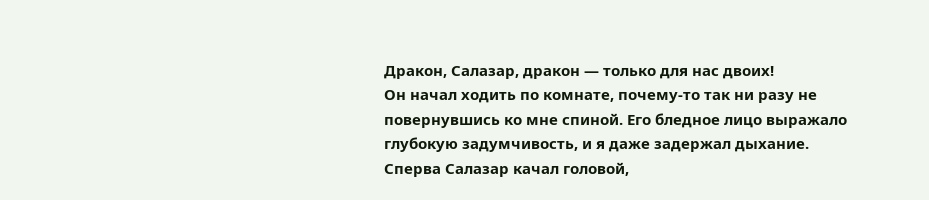Дракон, Салазар, дракон — только для нас двоих!
Он начал ходить по комнате, почему-то так ни разу не повернувшись ко мне спиной. Его бледное лицо выражало глубокую задумчивость, и я даже задержал дыхание. Сперва Салазар качал головой,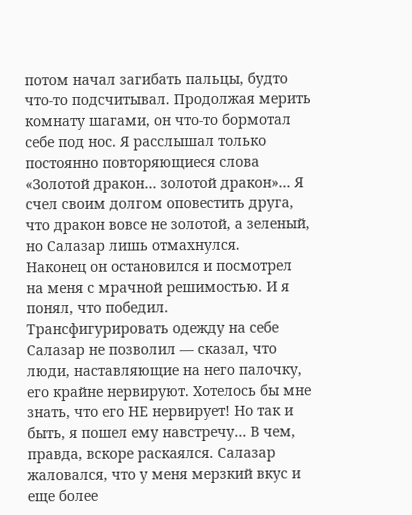потом начал загибать пальцы, будто что-то подсчитывал. Продолжая мерить комнату шагами, он что-то бормотал себе под нос. Я расслышал только постоянно повторяющиеся слова «Золотой дракон… золотой дракон»… Я счел своим долгом оповестить друга, что дракон вовсе не золотой, а зеленый, но Салазар лишь отмахнулся.
Наконец он остановился и посмотрел на меня с мрачной решимостью. И я понял, что победил.
Трансфигурировать одежду на себе Салазар не позволил — сказал, что люди, наставляющие на него палочку, его крайне нервируют. Хотелось бы мне знать, что его НЕ нервирует! Но так и быть, я пошел ему навстречу… В чем, правда, вскоре раскаялся. Салазар жаловался, что у меня мерзкий вкус и еще более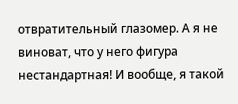отвратительный глазомер. А я не виноват, что у него фигура нестандартная! И вообще, я такой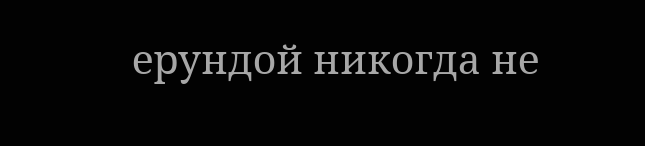ерундой никогда не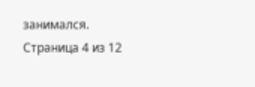занимался.
Страница 4 из 12